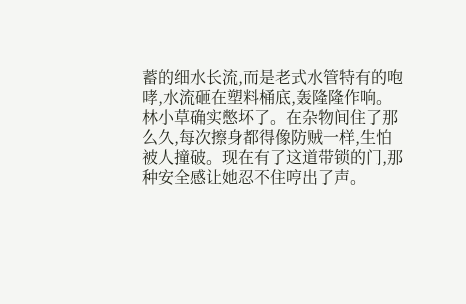蓄的细水长流,而是老式水管特有的咆哮,水流砸在塑料桶底,轰隆隆作响。
林小草确实憋坏了。在杂物间住了那么久,每次擦身都得像防贼一样,生怕被人撞破。现在有了这道带锁的门,那种安全感让她忍不住哼出了声。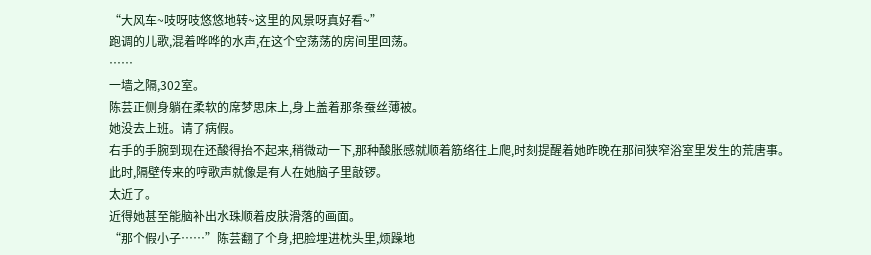“大风车~吱呀吱悠悠地转~这里的风景呀真好看~”
跑调的儿歌,混着哗哗的水声,在这个空荡荡的房间里回荡。
……
一墙之隔,302室。
陈芸正侧身躺在柔软的席梦思床上,身上盖着那条蚕丝薄被。
她没去上班。请了病假。
右手的手腕到现在还酸得抬不起来,稍微动一下,那种酸胀感就顺着筋络往上爬,时刻提醒着她昨晚在那间狭窄浴室里发生的荒唐事。
此时,隔壁传来的哼歌声就像是有人在她脑子里敲锣。
太近了。
近得她甚至能脑补出水珠顺着皮肤滑落的画面。
“那个假小子……”陈芸翻了个身,把脸埋进枕头里,烦躁地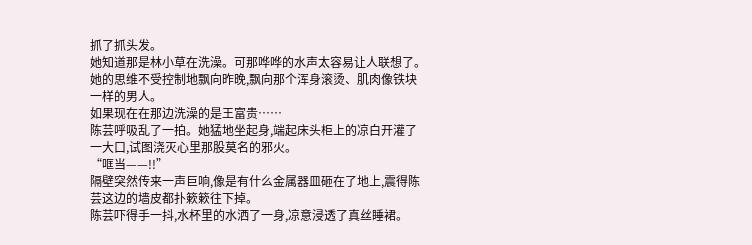抓了抓头发。
她知道那是林小草在洗澡。可那哗哗的水声太容易让人联想了。她的思维不受控制地飘向昨晚,飘向那个浑身滚烫、肌肉像铁块一样的男人。
如果现在在那边洗澡的是王富贵……
陈芸呼吸乱了一拍。她猛地坐起身,端起床头柜上的凉白开灌了一大口,试图浇灭心里那股莫名的邪火。
“哐当——!!”
隔壁突然传来一声巨响,像是有什么金属器皿砸在了地上,震得陈芸这边的墙皮都扑簌簌往下掉。
陈芸吓得手一抖,水杯里的水洒了一身,凉意浸透了真丝睡裙。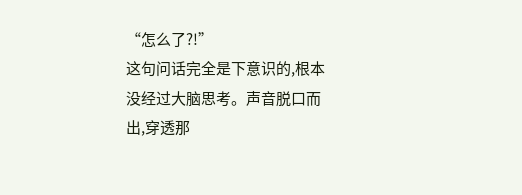“怎么了?!”
这句问话完全是下意识的,根本没经过大脑思考。声音脱口而出,穿透那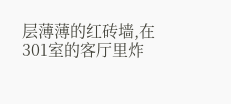层薄薄的红砖墙,在301室的客厅里炸